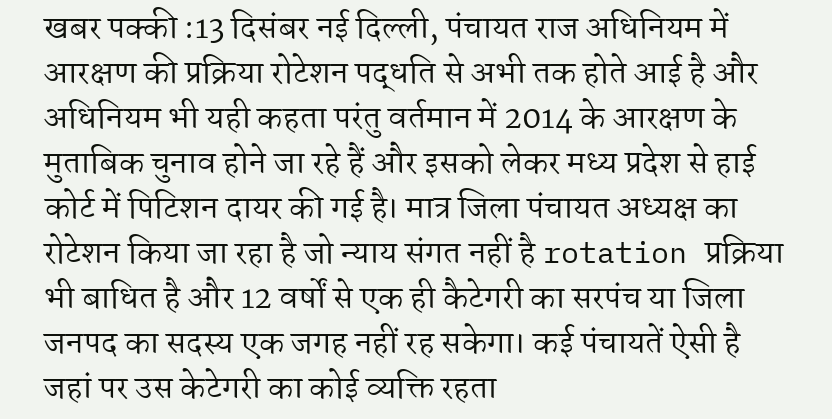खबर पक्की :13 दिसंबर नई दिल्ली, पंचायत राज अधिनियम में आरक्षण की प्रक्रिया रोटेशन पद्धति से अभी तक होते आई है और अधिनियम भी यही कहता परंतु वर्तमान में 2014 के आरक्षण के मुताबिक चुनाव होने जा रहे हैं और इसको लेकर मध्य प्रदेश से हाई कोर्ट में पिटिशन दायर की गई है। मात्र जिला पंचायत अध्यक्ष का रोटेशन किया जा रहा है जो न्याय संगत नहीं है rotation प्रक्रिया भी बाधित है और 12 वर्षों से एक ही कैटेगरी का सरपंच या जिला जनपद का सदस्य एक जगह नहीं रह सकेगा। कई पंचायतें ऐसी है जहां पर उस केटेगरी का कोई व्यक्ति रहता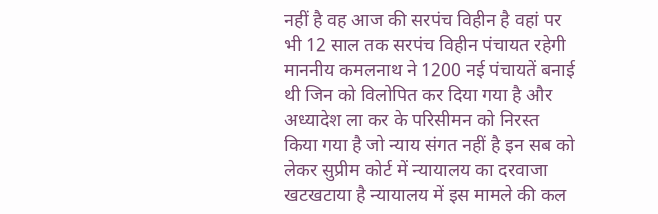नहीं है वह आज की सरपंच विहीन है वहां पर भी 12 साल तक सरपंच विहीन पंचायत रहेगी माननीय कमलनाथ ने 1200 नई पंचायतें बनाई थी जिन को विलोपित कर दिया गया है और अध्यादेश ला कर के परिसीमन को निरस्त किया गया है जो न्याय संगत नहीं है इन सब को लेकर सुप्रीम कोर्ट में न्यायालय का दरवाजा खटखटाया है न्यायालय में इस मामले की कल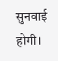सुनवाई होगी।